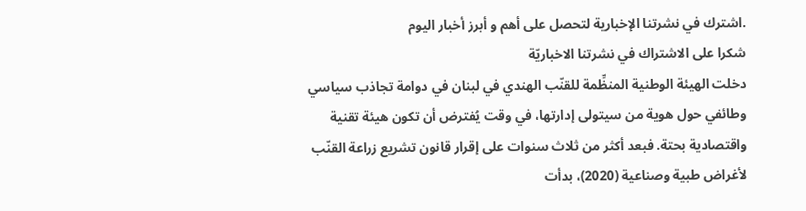.اشترك في نشرتنا الإخبارية لتحصل على أهم و أبرز أخبار اليوم
شكرا على الاشتراك في نشرتنا الاخباريّة
دخلت الهيئة الوطنية المنظِّمة للقنّب الهندي في لبنان في دوامة تجاذب سياسي وطائفي حول هوية من سيتولى إدارتها، في وقت يُفترض أن تكون هيئة تقنية واقتصادية بحتة. فبعد أكثر من ثلاث سنوات على إقرار قانون تشريع زراعة القنّب لأغراض طبية وصناعية (2020)، بدأت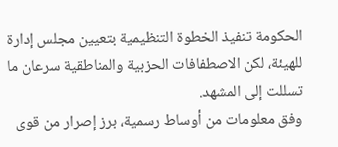الحكومة تنفيذ الخطوة التنظيمية بتعيين مجلس إدارة للهيئة، لكن الاصطفافات الحزبية والمناطقية سرعان ما تسللت إلى المشهد.
وفق معلومات من أوساط رسمية، برز إصرار من قوى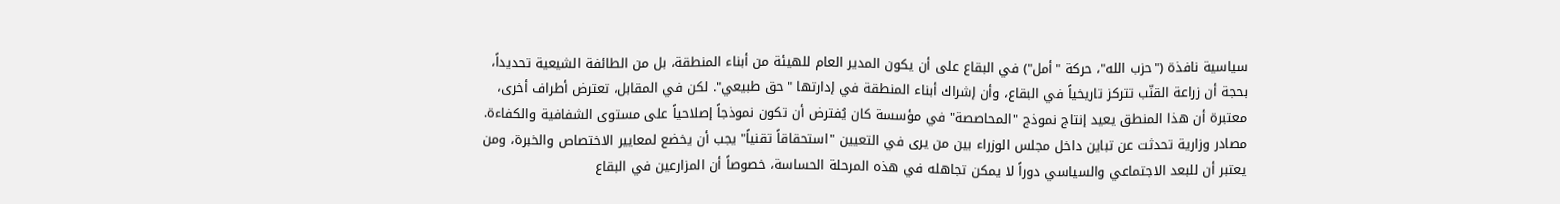سياسية نافذة ("حزب الله"، حركة "أمل") في البقاع على أن يكون المدير العام للهيئة من أبناء المنطقة، بل من الطائفة الشيعية تحديداً، بحجة أن زراعة القنّب تتركز تاريخياً في البقاع، وأن إشراك أبناء المنطقة في إدارتها "حق طبيعي". لكن في المقابل، تعترض أطراف أخرى، معتبرة أن هذا المنطق يعيد إنتاج نموذج "المحاصصة" في مؤسسة كان يُفترض أن تكون نموذجاً إصلاحياً على مستوى الشفافية والكفاءة.
مصادر وزارية تحدثت عن تباين داخل مجلس الوزراء بين من يرى في التعيين "استحقاقاً تقنياً" يجب أن يخضع لمعايير الاختصاص والخبرة، ومن يعتبر أن للبعد الاجتماعي والسياسي دوراً لا يمكن تجاهله في هذه المرحلة الحساسة، خصوصاً أن المزارعين في البقاع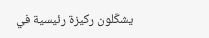يشكّلون ركيزة رئيسية في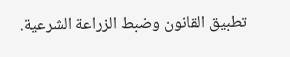تطبيق القانون وضبط الزراعة الشرعية.